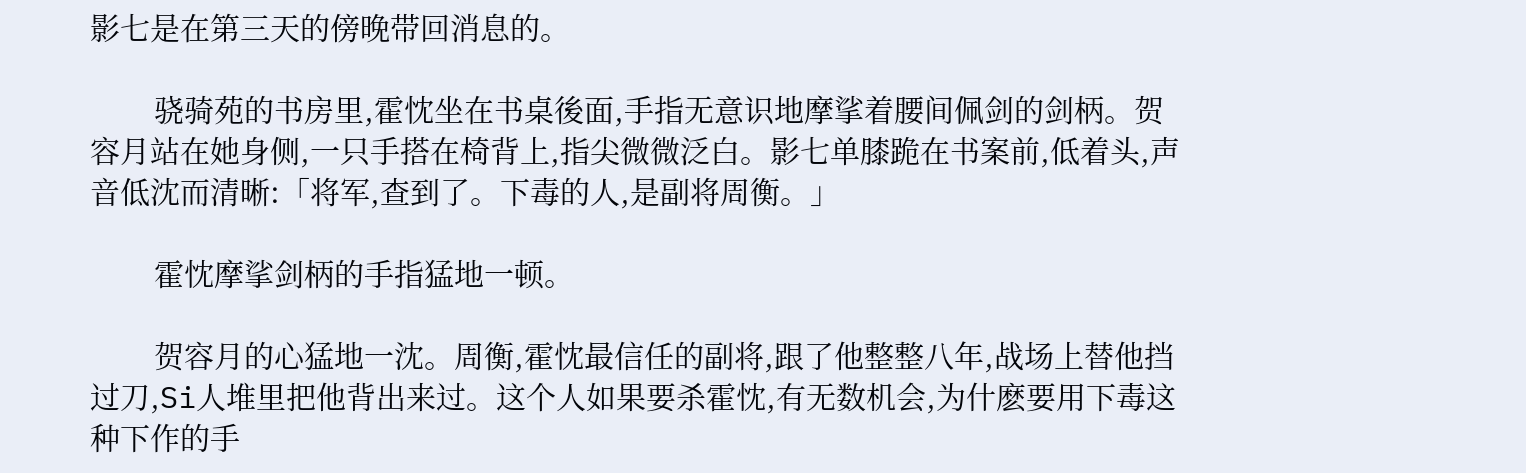影七是在第三天的傍晚带回消息的。

        骁骑苑的书房里,霍忱坐在书桌後面,手指无意识地摩挲着腰间佩剑的剑柄。贺容月站在她身侧,一只手搭在椅背上,指尖微微泛白。影七单膝跪在书案前,低着头,声音低沈而清晰:「将军,查到了。下毒的人,是副将周衡。」

        霍忱摩挲剑柄的手指猛地一顿。

        贺容月的心猛地一沈。周衡,霍忱最信任的副将,跟了他整整八年,战场上替他挡过刀,Si人堆里把他背出来过。这个人如果要杀霍忱,有无数机会,为什麽要用下毒这种下作的手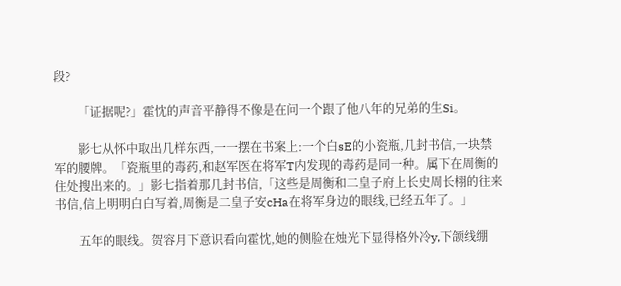段?

        「证据呢?」霍忱的声音平静得不像是在问一个跟了他八年的兄弟的生Si。

        影七从怀中取出几样东西,一一摆在书案上:一个白sE的小瓷瓶,几封书信,一块禁军的腰牌。「瓷瓶里的毒药,和赵军医在将军T内发现的毒药是同一种。属下在周衡的住处搜出来的。」影七指着那几封书信,「这些是周衡和二皇子府上长史周长栩的往来书信,信上明明白白写着,周衡是二皇子安cHa在将军身边的眼线,已经五年了。」

        五年的眼线。贺容月下意识看向霍忱,她的侧脸在烛光下显得格外冷y,下颌线绷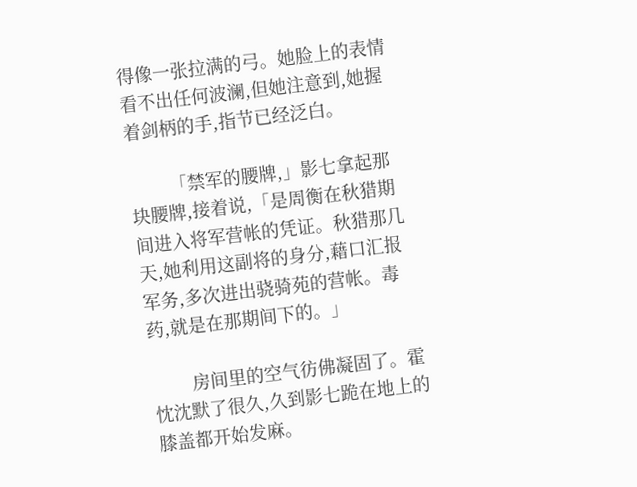得像一张拉满的弓。她脸上的表情看不出任何波澜,但她注意到,她握着剑柄的手,指节已经泛白。

        「禁军的腰牌,」影七拿起那块腰牌,接着说,「是周衡在秋猎期间进入将军营帐的凭证。秋猎那几天,她利用这副将的身分,藉口汇报军务,多次进出骁骑苑的营帐。毒药,就是在那期间下的。」

        房间里的空气彷佛凝固了。霍忱沈默了很久,久到影七跪在地上的膝盖都开始发麻。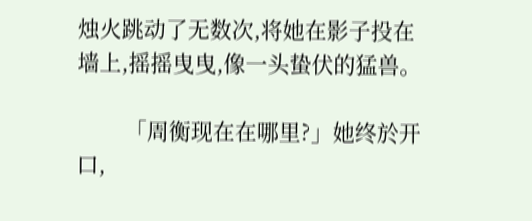烛火跳动了无数次,将她在影子投在墙上,摇摇曳曳,像一头蛰伏的猛兽。

        「周衡现在在哪里?」她终於开口,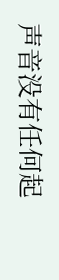声音没有任何起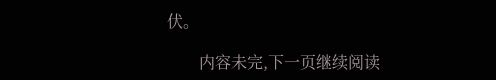伏。

        内容未完,下一页继续阅读